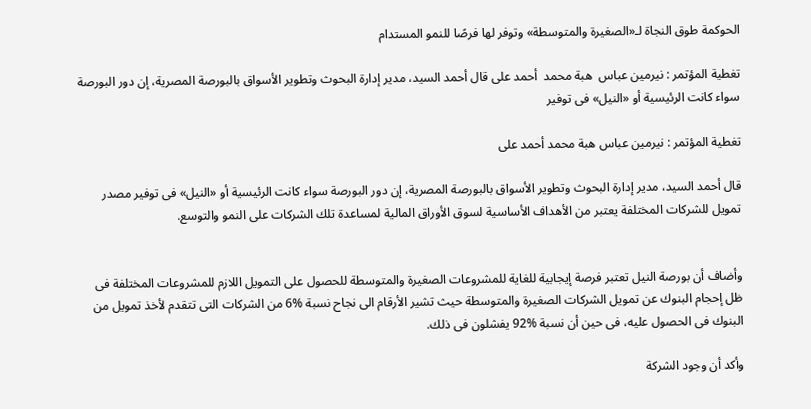الحوكمة طوق النجاة لـ«الصغيرة والمتوسطة» وتوفر لها فرصًا للنمو المستدام

تغطية المؤتمر : نيرمين عباس  هبة محمد  أحمد على قال أحمد السيد، مدير إدارة البحوث وتطوير الأسواق بالبورصة المصرية، إن دور البورصة سواء كانت الرئيسية أو «النيل» فى توفير

تغطية المؤتمر : نيرمين عباس هبة محمد أحمد على

قال أحمد السيد، مدير إدارة البحوث وتطوير الأسواق بالبورصة المصرية، إن دور البورصة سواء كانت الرئيسية أو «النيل» فى توفير مصدر تمويل للشركات المختلفة يعتبر من الأهداف الأساسية لسوق الأوراق المالية لمساعدة تلك الشركات على النمو والتوسع.


وأضاف أن بورصة النيل تعتبر فرصة إيجابية للغاية للمشروعات الصغيرة والمتوسطة للحصول على التمويل اللازم للمشروعات المختلفة فى ظل إحجام البنوك عن تمويل الشركات الصغيرة والمتوسطة حيث تشير الأرقام الى نجاح نسبة %6 من الشركات التى تتقدم لأخذ تمويل من البنوك فى الحصول عليه، فى حين أن نسبة %92 يفشلون فى ذلك.

وأكد أن وجود الشركة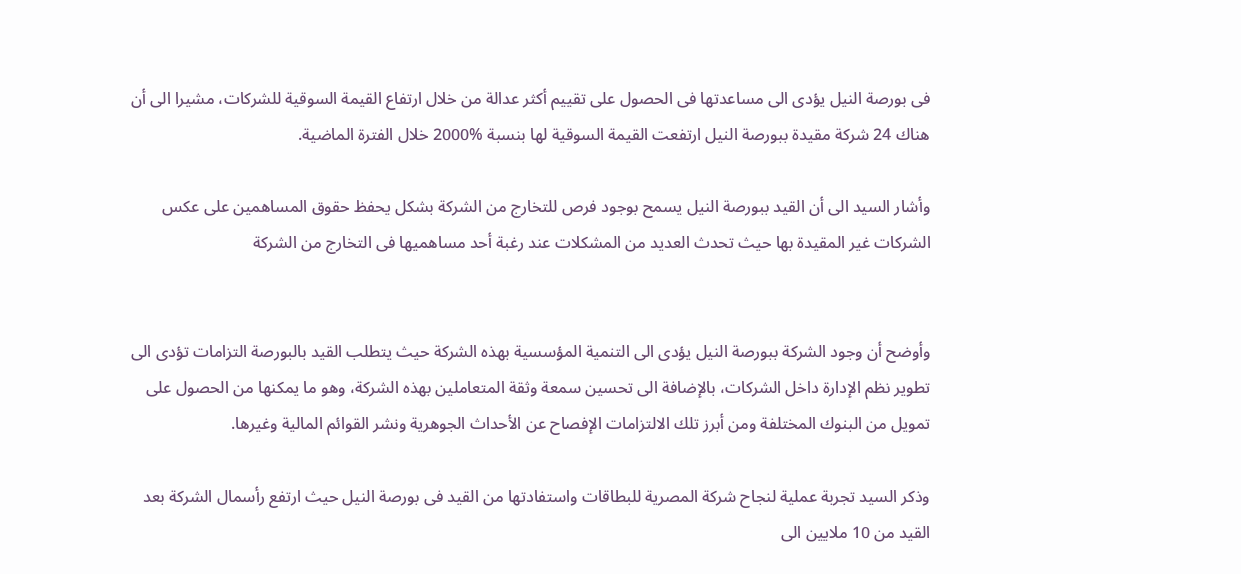فى بورصة النيل يؤدى الى مساعدتها فى الحصول على تقييم أكثر عدالة من خلال ارتفاع القيمة السوقية للشركات، مشيرا الى أن هناك 24 شركة مقيدة ببورصة النيل ارتفعت القيمة السوقية لها بنسبة %2000 خلال الفترة الماضية.

وأشار السيد الى أن القيد ببورصة النيل يسمح بوجود فرص للتخارج من الشركة بشكل يحفظ حقوق المساهمين على عكس الشركات غير المقيدة بها حيث تحدث العديد من المشكلات عند رغبة أحد مساهميها فى التخارج من الشركة


وأوضح أن وجود الشركة ببورصة النيل يؤدى الى التنمية المؤسسية بهذه الشركة حيث يتطلب القيد بالبورصة التزامات تؤدى الى تطوير نظم الإدارة داخل الشركات، بالإضافة الى تحسين سمعة وثقة المتعاملين بهذه الشركة، وهو ما يمكنها من الحصول على تمويل من البنوك المختلفة ومن أبرز تلك الالتزامات الإفصاح عن الأحداث الجوهرية ونشر القوائم المالية وغيرها.

وذكر السيد تجربة عملية لنجاح شركة المصرية للبطاقات واستفادتها من القيد فى بورصة النيل حيث ارتفع رأسمال الشركة بعد القيد من 10 ملايين الى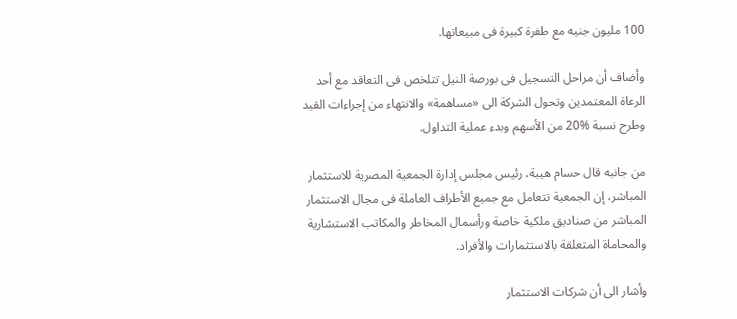100 مليون جنيه مع طفرة كبيرة فى مبيعاتها.

وأضاف أن مراحل التسجيل فى بورصة النيل تتلخص فى التعاقد مع أحد الرعاة المعتمدين وتحول الشركة الى «مساهمة» والانتهاء من إجراءات القيد وطرح نسبة %20 من الأسهم وبدء عملية التداول.

من جانبه قال حسام هيبة، رئيس مجلس إدارة الجمعية المصرية للاستثمار المباشر، إن الجمعية تتعامل مع جميع الأطراف العاملة فى مجال الاستثمار المباشر من صناديق ملكية خاصة ورأسمال المخاطر والمكاتب الاستشارية والمحاماة المتعلقة بالاستثمارات والأفراد.

وأشار الى أن شركات الاستثمار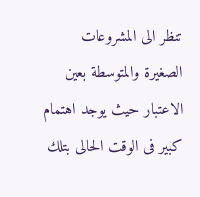تنظر الى المشروعات الصغيرة والمتوسطة بعين الاعتبار حيث يوجد اهتمام كبير فى الوقت الحالى بتلك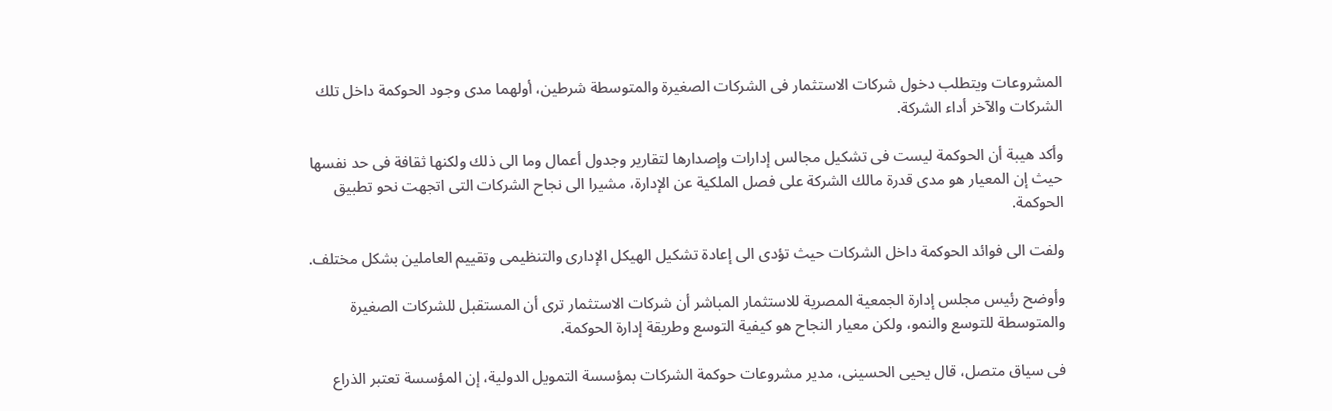المشروعات ويتطلب دخول شركات الاستثمار فى الشركات الصغيرة والمتوسطة شرطين، أولهما مدى وجود الحوكمة داخل تلك الشركات والآخر أداء الشركة.

وأكد هيبة أن الحوكمة ليست فى تشكيل مجالس إدارات وإصدارها لتقارير وجدول أعمال وما الى ذلك ولكنها ثقافة فى حد نفسها حيث إن المعيار هو مدى قدرة مالك الشركة على فصل الملكية عن الإدارة، مشيرا الى نجاح الشركات التى اتجهت نحو تطبيق الحوكمة.

ولفت الى فوائد الحوكمة داخل الشركات حيث تؤدى الى إعادة تشكيل الهيكل الإدارى والتنظيمى وتقييم العاملين بشكل مختلف.

وأوضح رئيس مجلس إدارة الجمعية المصرية للاستثمار المباشر أن شركات الاستثمار ترى أن المستقبل للشركات الصغيرة والمتوسطة للتوسع والنمو، ولكن معيار النجاح هو كيفية التوسع وطريقة إدارة الحوكمة.

فى سياق متصل، قال يحيى الحسينى، مدير مشروعات حوكمة الشركات بمؤسسة التمويل الدولية، إن المؤسسة تعتبر الذراع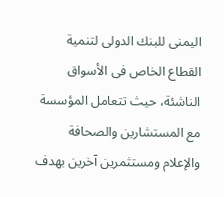اليمنى للبنك الدولى لتنمية القطاع الخاص فى الأسواق الناشئة، حيث تتعامل المؤسسة مع المستشارين والصحافة والإعلام ومستثمرين آخرين بهدف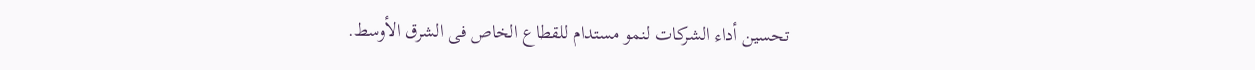تحسين أداء الشركات لنمو مستدام للقطاع الخاص فى الشرق الأوسط.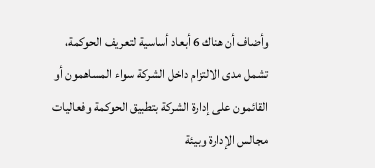وأضاف أن هناك 6 أبعاد أساسية لتعريف الحوكمة، تشمل مدى الالتزام داخل الشركة سواء المساهمون أو القائمون على إدارة الشركة بتطبيق الحوكمة وفعاليات مجالس الإدارة وبيئة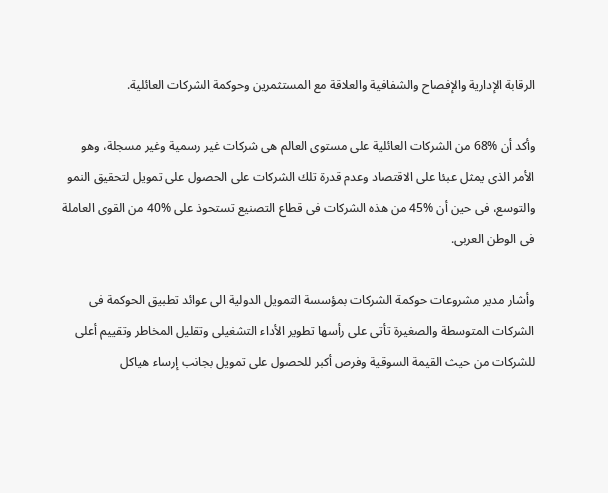الرقابة الإدارية والإفصاح والشفافية والعلاقة مع المستثمرين وحوكمة الشركات العائلية.

وأكد أن %68 من الشركات العائلية على مستوى العالم هى شركات غير رسمية وغير مسجلة، وهو الأمر الذى يمثل عبئا على الاقتصاد وعدم قدرة تلك الشركات على الحصول على تمويل لتحقيق النمو والتوسع، فى حين أن %45 من هذه الشركات فى قطاع التصنيع تستحوذ على %40 من القوى العاملة فى الوطن العربى.

وأشار مدير مشروعات حوكمة الشركات بمؤسسة التمويل الدولية الى عوائد تطبيق الحوكمة فى الشركات المتوسطة والصغيرة تأتى على رأسها تطوير الأداء التشغيلى وتقليل المخاطر وتقييم أعلى للشركات من حيث القيمة السوقية وفرص أكبر للحصول على تمويل بجانب إرساء هياكل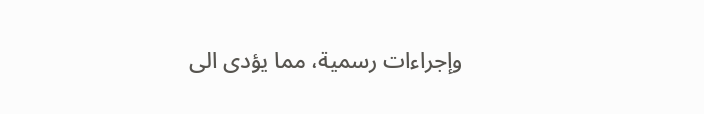وإجراءات رسمية، مما يؤدى الى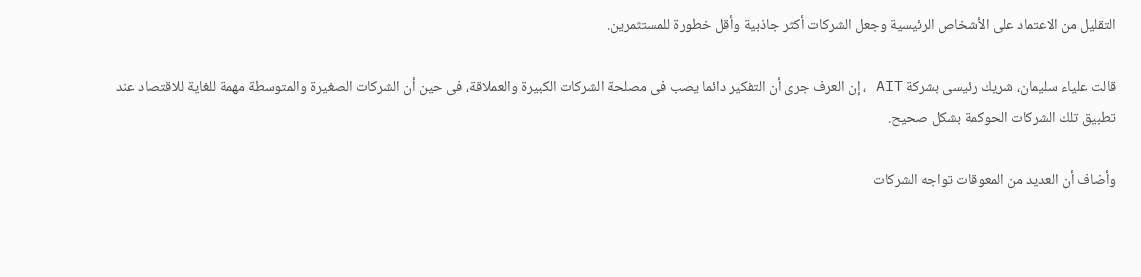التقليل من الاعتماد على الأشخاص الرئيسية وجعل الشركات أكثر جاذبية وأقل خطورة للمستثمرين.

قالت علياء سليمان، شريك رئيسى بشركة AIT ، إن العرف جرى أن التفكير دائما يصب فى مصلحة الشركات الكبيرة والعملاقة، فى حين أن الشركات الصغيرة والمتوسطة مهمة للغاية للاقتصاد عند تطبيق تلك الشركات الحوكمة بشكل صحيح.

وأضاف أن العديد من المعوقات تواجه الشركات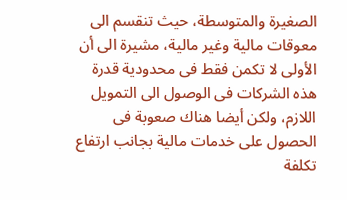الصغيرة والمتوسطة، حيث تنقسم الى معوقات مالية وغير مالية، مشيرة الى أن الأولى لا تكمن فقط فى محدودية قدرة هذه الشركات فى الوصول الى التمويل اللازم، ولكن أيضا هناك صعوبة فى الحصول على خدمات مالية بجانب ارتفاع تكلفة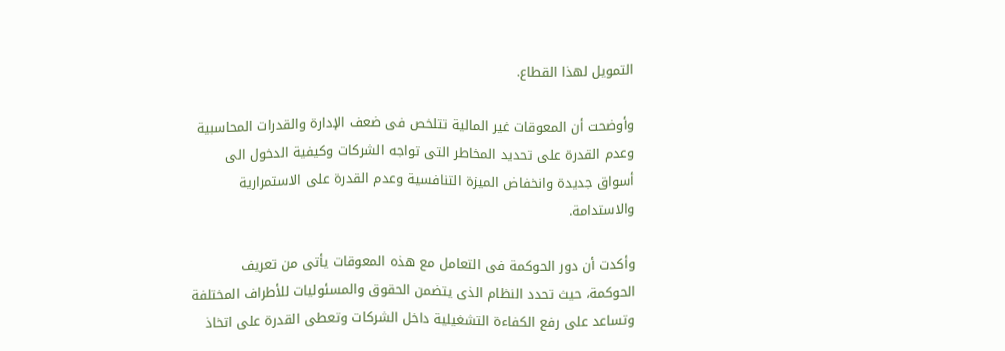التمويل لهذا القطاع.

وأوضحت أن المعوقات غير المالية تتلخص فى ضعف الإدارة والقدرات المحاسبية وعدم القدرة على تحديد المخاطر التى تواجه الشركات وكيفية الدخول الى أسواق جديدة وانخفاض الميزة التنافسية وعدم القدرة على الاستمرارية والاستدامة.

وأكدت أن دور الحوكمة فى التعامل مع هذه المعوقات يأتى من تعريف الحوكمة، حيث تحدد النظام الذى يتضمن الحقوق والمسئوليات للأطراف المختلفة وتساعد على رفع الكفاءة التشغيلية داخل الشركات وتعطى القدرة على اتخاذ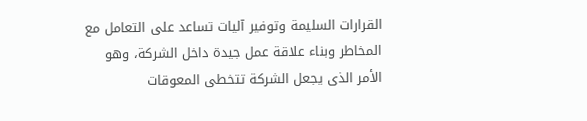القرارات السليمة وتوفير آليات تساعد على التعامل مع المخاطر وبناء علاقة عمل جيدة داخل الشركة، وهو الأمر الذى يجعل الشركة تتخطى المعوقات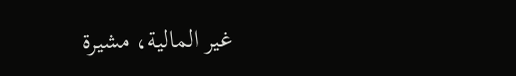غير المالية، مشيرة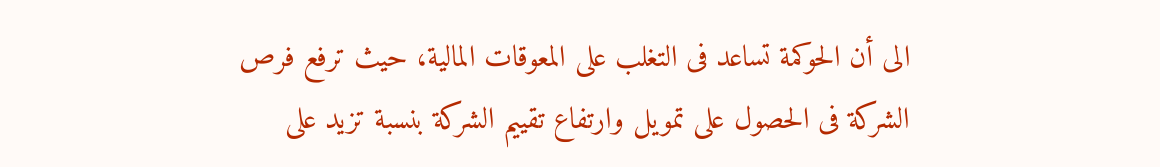الى أن الحوكمة تساعد فى التغلب على المعوقات المالية، حيث ترفع فرص الشركة فى الحصول على تمويل وارتفاع تقييم الشركة بنسبة تزيد على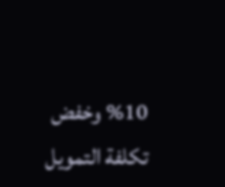%10 وخفض تكلفة التمويل